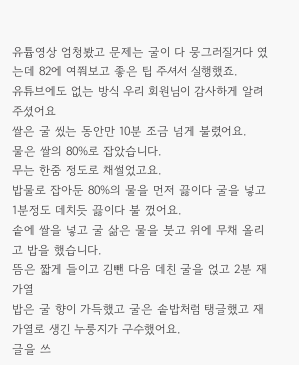유튭영상 엄청봤고 문제는 굴이 다 뭉그러질거다 였는데 82에 여쭤보고 좋은 팁 주셔서 실행했죠.
유튜브에도 없는 방식 우리 회원님이 감사하게 알려주셨어요
쌀은 굴 씼는 동안만 10분 조금 넘게 불렸어요.
물은 쌀의 80%로 잡았습니다.
무는 한줌 정도로 채썰었고요.
밥물로 잡아둔 80%의 물을 먼저 끓이다 굴을 넣고 1분정도 데치듯 끓이다 불 껐어요.
솥에 쌀을 넣고 굴 삶은 물을 붓고 위에 무채 올리고 밥을 했습니다.
뜸은 짧게 들이고 김뺀 다음 데친 굴을 얹고 2분 재가열
밥은 굴 향이 가득했고 굴은 솥밥처럼 탱글했고 재가열로 생긴 누룽지가 구수했어요.
글을 쓰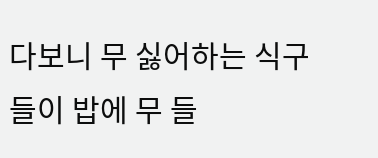다보니 무 싫어하는 식구들이 밥에 무 들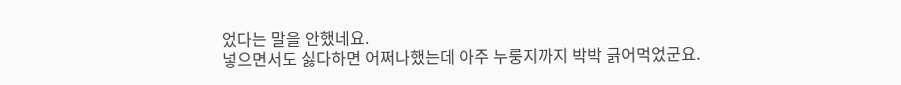었다는 말을 안했네요.
넣으면서도 싫다하면 어쩌나했는데 아주 누룽지까지 박박 긁어먹었군요.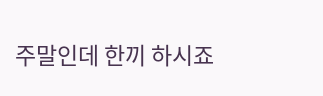주말인데 한끼 하시죠